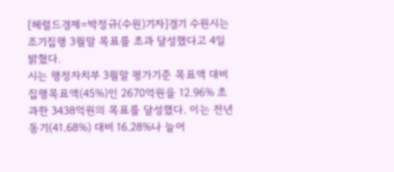[헤럴드경제=박정규(수원)기자]경기 수원시는 조기집행 3월말 목표를 초과 달성했다고 4일 밝혔다.
시는 행정자치부 3월말 평가기준 목표액 대비 집행목표액(45%)인 2670억원을 12.96% 초과한 3438억원의 목표를 달성했다. 이는 전년 동기(41.68%) 대비 16.28%나 늘어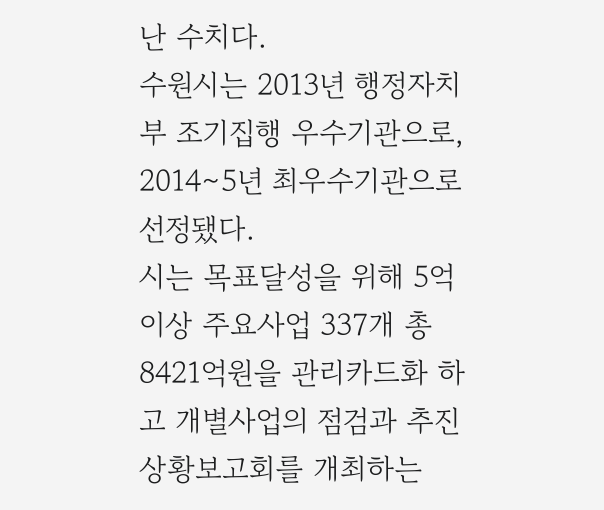난 수치다.
수원시는 2013년 행정자치부 조기집행 우수기관으로, 2014∼5년 최우수기관으로 선정됐다.
시는 목표달성을 위해 5억이상 주요사업 337개 총 8421억원을 관리카드화 하고 개별사업의 점검과 추진상황보고회를 개최하는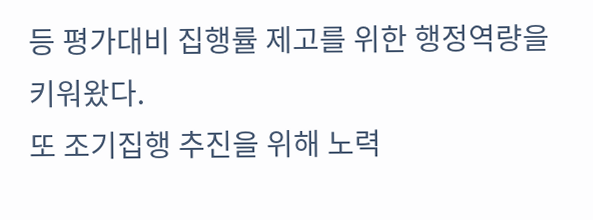등 평가대비 집행률 제고를 위한 행정역량을 키워왔다.
또 조기집행 추진을 위해 노력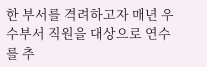한 부서를 격려하고자 매년 우수부서 직원을 대상으로 연수를 추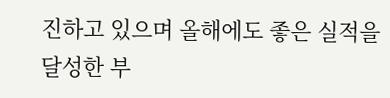진하고 있으며 올해에도 좋은 실적을 달성한 부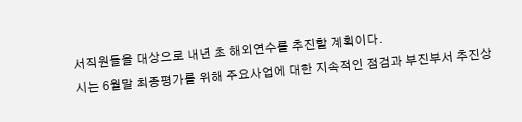서직원들을 대상으로 내년 초 해외연수를 추진할 계획이다.
시는 6월말 최종평가를 위해 주요사업에 대한 지속적인 점검과 부진부서 추진상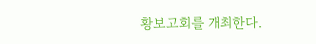황보고회를 개최한다.